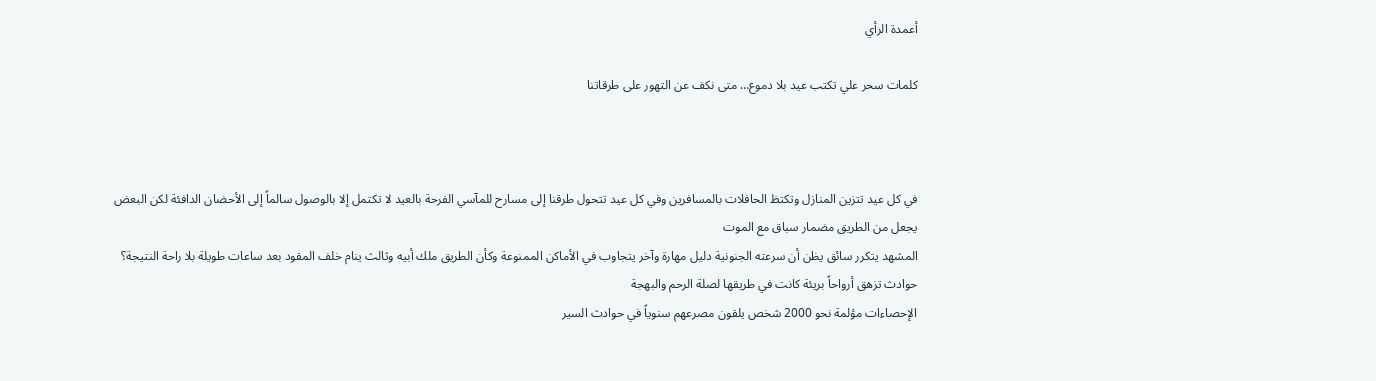أعمدة الرأي

كلمات سحر علي تكتب عيد بلا دموع… متى نكف عن التهور على طرقاتنا



في كل عيد تتزين المنازل وتكتظ الحافلات بالمسافرين وفي كل عيد تتحول طرقنا إلى مسارح للمآسي الفرحة بالعيد لا تكتمل إلا بالوصول سالماً إلى الأحضان الدافئة لكن البعض يجعل من الطريق مضمار سباق مع الموت
المشهد يتكرر سائق يظن أن سرعته الجنونية دليل مهارة وآخر يتجاوب في الأماكن الممنوعة وكأن الطريق ملك أبيه وثالث ينام خلف المقود بعد ساعات طويلة بلا راحة النتيجة؟ حوادث تزهق أرواحاً بريئة كانت في طريقها لصلة الرحم والبهجة
الإحصاءات مؤلمة نحو 2000 شخص يلقون مصرعهم سنوياً في حوادث السير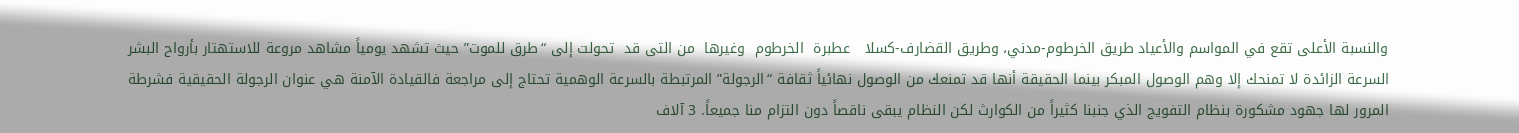والنسبة الأعلى تقع في المواسم والأعياد طريق الخرطوم-مدني، وطريق القضارف-كسلا   عطبرة  الخرطوم  وغيرها  من التى قد  تحولت إلى “طرق للموت” حيث تشهد يومياً مشاهد مروعة للاستهتار بأرواح البشر
السرعة الزائدة لا تمنحك إلا وهم الوصول المبكر بينما الحقيقة أنها قد تمنعك من الوصول نهائياً ثقافة “الرجولة” المرتبطة بالسرعة الوهمية تحتاج إلى مراجعة فالقيادة الآمنة هي عنوان الرجولة الحقيقية فشرطة
المرور لها جهود مشكورة بنظام التفويج الذي جنبنا كثيراً من الكوارث لكن النظام يبقى ناقصاً دون التزام منا جميعاً. 3 آلاف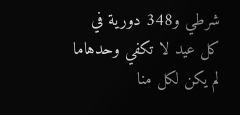شرطي و348 دورية في كل عيد لا تكفي وحدهاما لم يكن لكل منا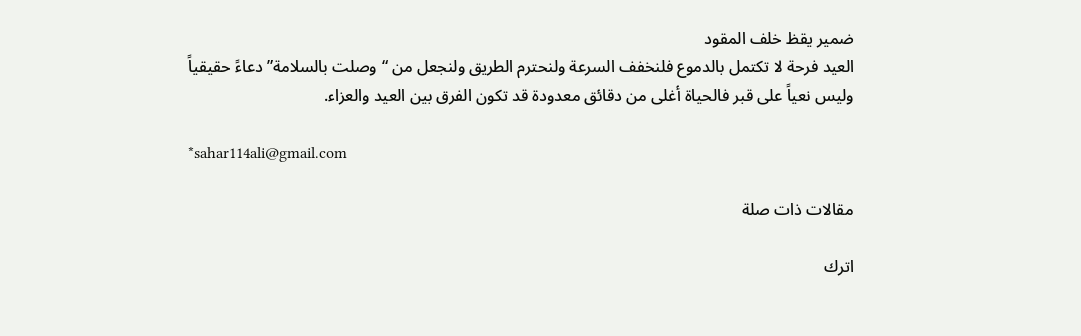ضمير يقظ خلف المقود
العيد فرحة لا تكتمل بالدموع فلنخفف السرعة ولنحترم الطريق ولنجعل من “وصلت بالسلامة” دعاءً حقيقياً وليس نعياً على قبر فالحياة أغلى من دقائق معدودة قد تكون الفرق بين العيد والعزاء.

*sahar114ali@gmail.com

مقالات ذات صلة

اترك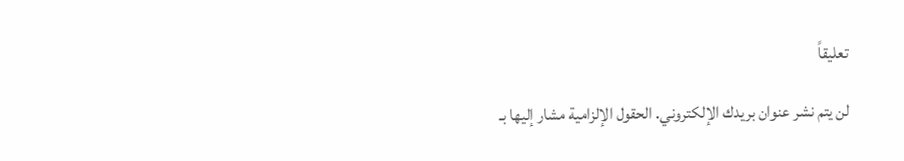تعليقاً

لن يتم نشر عنوان بريدك الإلكتروني. الحقول الإلزامية مشار إليها بـ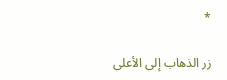*

زر الذهاب إلى الأعلى